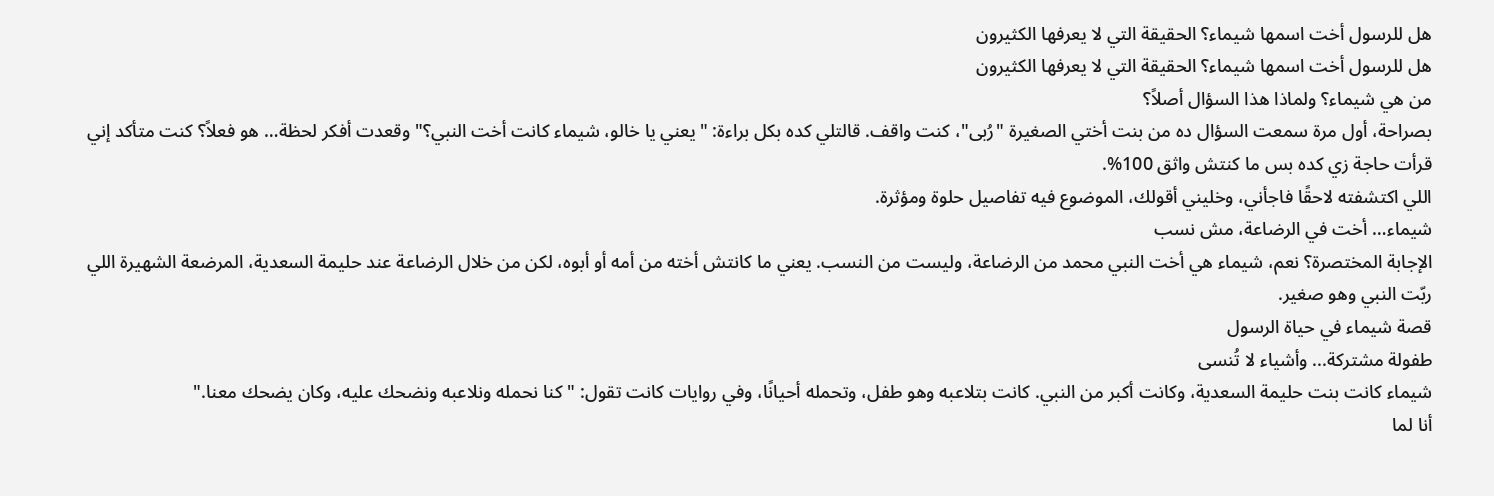هل للرسول أخت اسمها شيماء؟ الحقيقة التي لا يعرفها الكثيرون
هل للرسول أخت اسمها شيماء؟ الحقيقة التي لا يعرفها الكثيرون
من هي شيماء؟ ولماذا هذا السؤال أصلاً؟
بصراحة، أول مرة سمعت السؤال ده من بنت أختي الصغيرة "رُبى"، كنت واقف. قالتلي كده بكل براءة: "يعني يا خالو، شيماء كانت أخت النبي؟" وقعدت أفكر لحظة… هو فعلاً؟ كنت متأكد إني قرأت حاجة زي كده بس ما كنتش واثق 100%.
اللي اكتشفته لاحقًا فاجأني، وخليني أقولك، الموضوع فيه تفاصيل حلوة ومؤثرة.
شيماء… أخت في الرضاعة، مش نسب
الإجابة المختصرة؟ نعم، شيماء هي أخت النبي محمد من الرضاعة، وليست من النسب. يعني ما كانتش أخته من أمه أو أبوه، لكن من خلال الرضاعة عند حليمة السعدية، المرضعة الشهيرة اللي ربّت النبي وهو صغير.
قصة شيماء في حياة الرسول
طفولة مشتركة... وأشياء لا تُنسى
شيماء كانت بنت حليمة السعدية، وكانت أكبر من النبي. كانت بتلاعبه وهو طفل، وتحمله أحيانًا، وفي روايات كانت تقول: "كنا نحمله ونلاعبه ونضحك عليه، وكان يضحك معنا."
أنا لما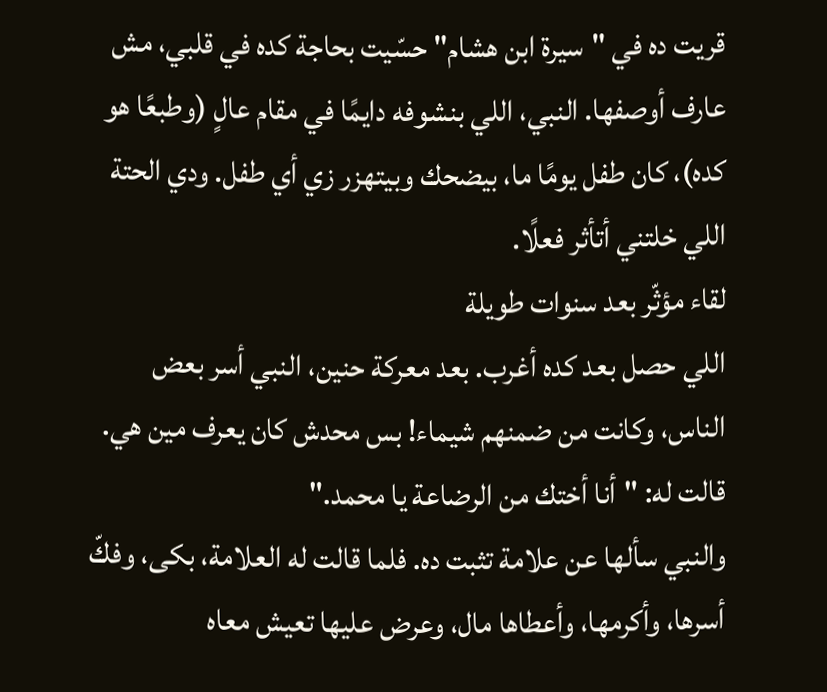قريت ده في "سيرة ابن هشام" حسّيت بحاجة كده في قلبي، مش عارف أوصفها. النبي، اللي بنشوفه دايمًا في مقام عالٍ (وطبعًا هو كده)، كان طفل يومًا ما، بيضحك وبيتهزر زي أي طفل. ودي الحتة اللي خلتني أتأثر فعلًا.
لقاء مؤثّر بعد سنوات طويلة
اللي حصل بعد كده أغرب. بعد معركة حنين، النبي أسر بعض الناس، وكانت من ضمنهم شيماء! بس محدش كان يعرف مين هي.
قالت له: "أنا أختك من الرضاعة يا محمد."
والنبي سألها عن علامة تثبت ده. فلما قالت له العلامة، بكى، وفكّ أسرها، وأكرمها، وأعطاها مال، وعرض عليها تعيش معاه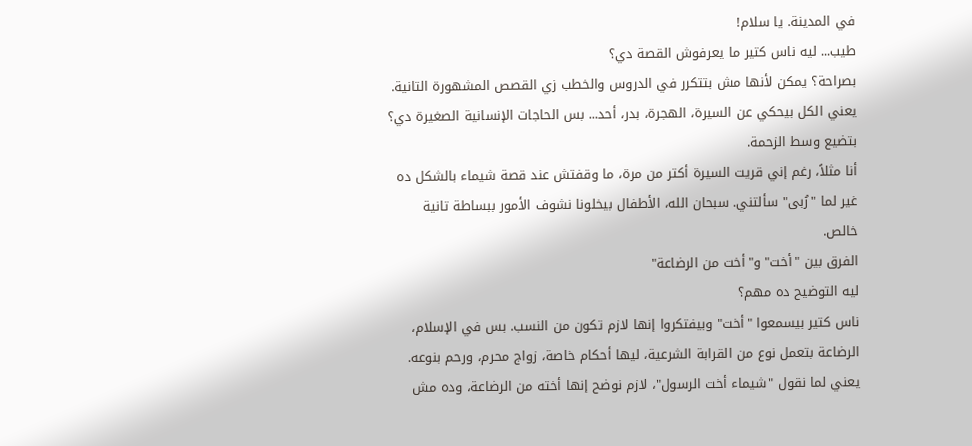في المدينة. يا سلام!
طيب... ليه ناس كتير ما يعرفوش القصة دي؟
بصراحة؟ يمكن لأنها مش بتتكرر في الدروس والخطب زي القصص المشهورة التانية. يعني الكل بيحكي عن السيرة، الهجرة، بدر، أحد... بس الحاجات الإنسانية الصغيرة دي؟ بتضيع وسط الزحمة.
أنا مثلاً، رغم إني قريت السيرة أكتر من مرة، ما وقفتش عند قصة شيماء بالشكل ده غير لما "رُبى" سألتني. سبحان الله، الأطفال بيخلونا نشوف الأمور ببساطة تانية خالص.
الفرق بين "أخت" و"أخت من الرضاعة"
ليه التوضيح ده مهم؟
ناس كتير بيسمعوا "أخت" وبيفتكروا إنها لازم تكون من النسب. بس في الإسلام، الرضاعة بتعمل نوع من القرابة الشرعية، ليها أحكام خاصة، زواج محرم، ورحم بنوعه.
يعني لما نقول "شيماء أخت الرسول"، لازم نوضح إنها أخته من الرضاعة، وده مش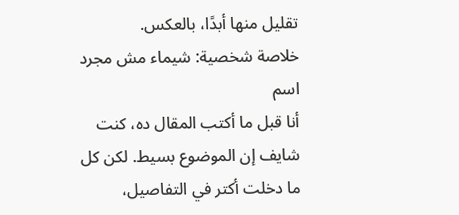تقليل منها أبدًا، بالعكس.
خلاصة شخصية: شيماء مش مجرد اسم
أنا قبل ما أكتب المقال ده، كنت شايف إن الموضوع بسيط. لكن كل ما دخلت أكتر في التفاصيل،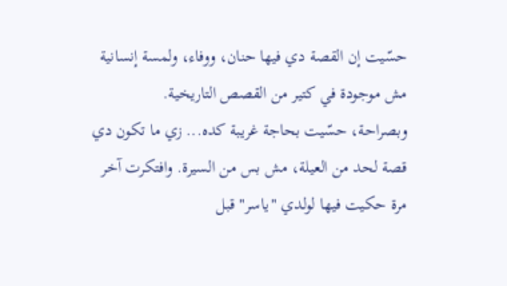حسّيت إن القصة دي فيها حنان، ووفاء، ولمسة إنسانية مش موجودة في كتير من القصص التاريخية.
وبصراحة، حسّيت بحاجة غريبة كده... زي ما تكون دي قصة لحد من العيلة، مش بس من السيرة. وافتكرت آخر مرة حكيت فيها لولدي "ياسر" قبل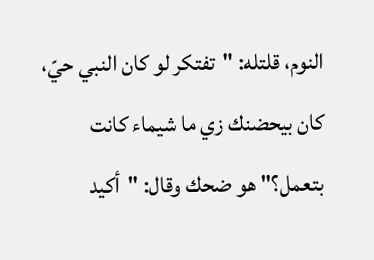النوم، قلتله: "تفتكر لو كان النبي حيّ، كان بيحضنك زي ما شيماء كانت بتعمل؟" هو ضحك وقال: "أكيد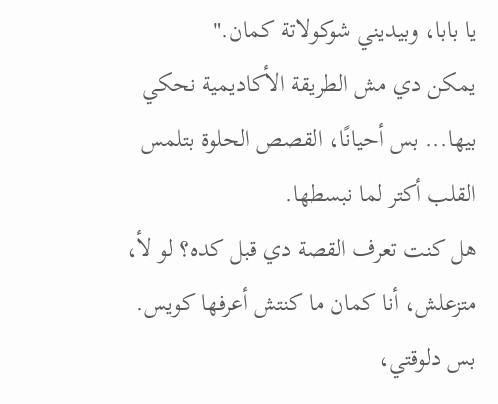يا بابا، وبيديني شوكولاتة كمان."
يمكن دي مش الطريقة الأكاديمية نحكي بيها... بس أحيانًا، القصص الحلوة بتلمس القلب أكتر لما نبسطها.
هل كنت تعرف القصة دي قبل كده؟ لو لأ، متزعلش، أنا كمان ما كنتش أعرفها كويس. بس دلوقتي،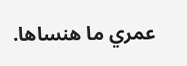عمري ما هنساها.